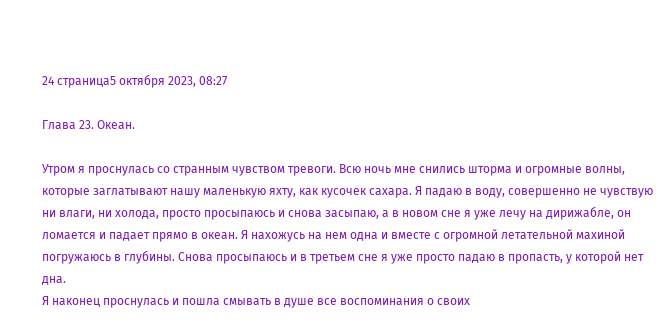24 страница5 октября 2023, 08:27

Глава 23. Океан.

Утром я проснулась со странным чувством тревоги. Всю ночь мне снились шторма и огромные волны, которые заглатывают нашу маленькую яхту, как кусочек сахара. Я падаю в воду, совершенно не чувствую ни влаги, ни холода, просто просыпаюсь и снова засыпаю, а в новом сне я уже лечу на дирижабле, он ломается и падает прямо в океан. Я нахожусь на нем одна и вместе с огромной летательной махиной погружаюсь в глубины. Снова просыпаюсь и в третьем сне я уже просто падаю в пропасть, у которой нет дна.
Я наконец проснулась и пошла смывать в душе все воспоминания о своих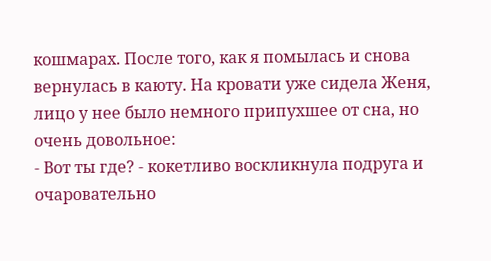кошмарах. После того, как я помылась и снова вернулась в каюту. На кровати уже сидела Женя, лицо у нее было немного припухшее от сна, но очень довольное:
- Вот ты где? - кокетливо воскликнула подруга и очаровательно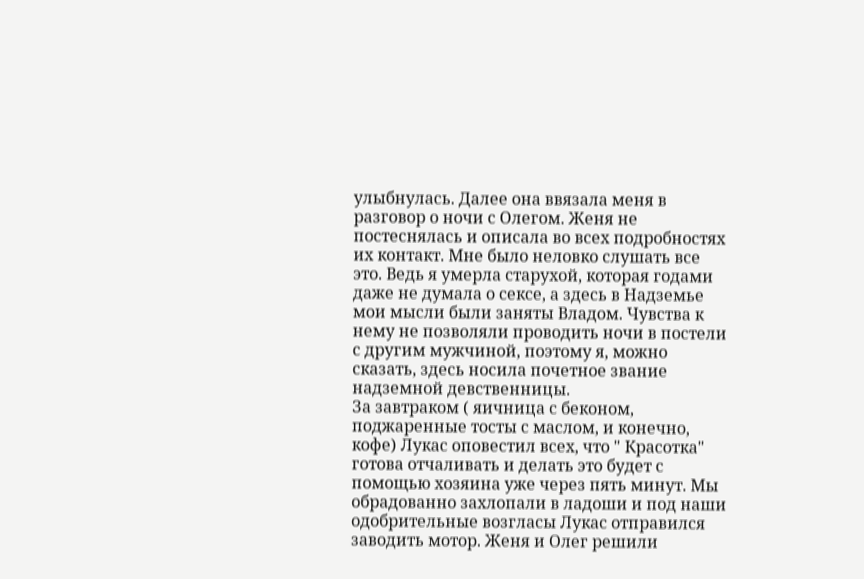улыбнулась. Далее она ввязала меня в разговор о ночи с Олегом. Женя не постеснялась и описала во всех подробностях их контакт. Мне было неловко слушать все это. Ведь я умерла старухой, которая годами даже не думала о сексе, а здесь в Надземье мои мысли были заняты Владом. Чувства к нему не позволяли проводить ночи в постели с другим мужчиной, поэтому я, можно сказать, здесь носила почетное звание надземной девственницы.
За завтраком ( яичница с беконом, поджаренные тосты с маслом, и конечно, кофе) Лукас оповестил всех, что " Красотка" готова отчаливать и делать это будет с помощью хозяина уже через пять минут. Мы обрадованно захлопали в ладоши и под наши одобрительные возгласы Лукас отправился заводить мотор. Женя и Олег решили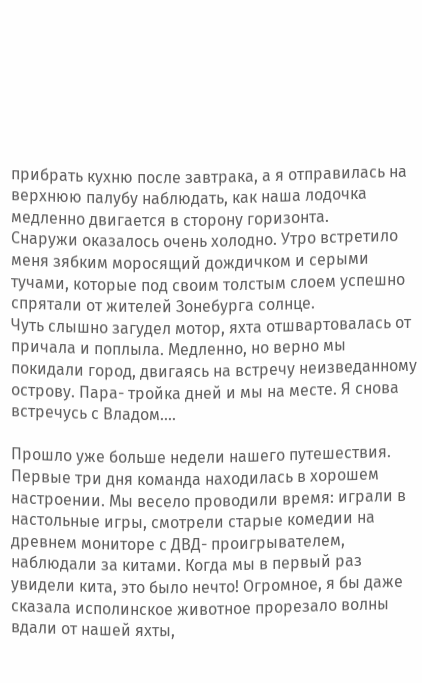прибрать кухню после завтрака, а я отправилась на верхнюю палубу наблюдать, как наша лодочка медленно двигается в сторону горизонта.
Снаружи оказалось очень холодно. Утро встретило меня зябким моросящий дождичком и серыми тучами, которые под своим толстым слоем успешно спрятали от жителей Зонебурга солнце.
Чуть слышно загудел мотор, яхта отшвартовалась от причала и поплыла. Медленно, но верно мы покидали город, двигаясь на встречу неизведанному острову. Пара- тройка дней и мы на месте. Я снова встречусь с Владом....

Прошло уже больше недели нашего путешествия. Первые три дня команда находилась в хорошем настроении. Мы весело проводили время: играли в настольные игры, смотрели старые комедии на древнем мониторе с ДВД- проигрывателем, наблюдали за китами. Когда мы в первый раз увидели кита, это было нечто! Огромное, я бы даже сказала исполинское животное прорезало волны вдали от нашей яхты,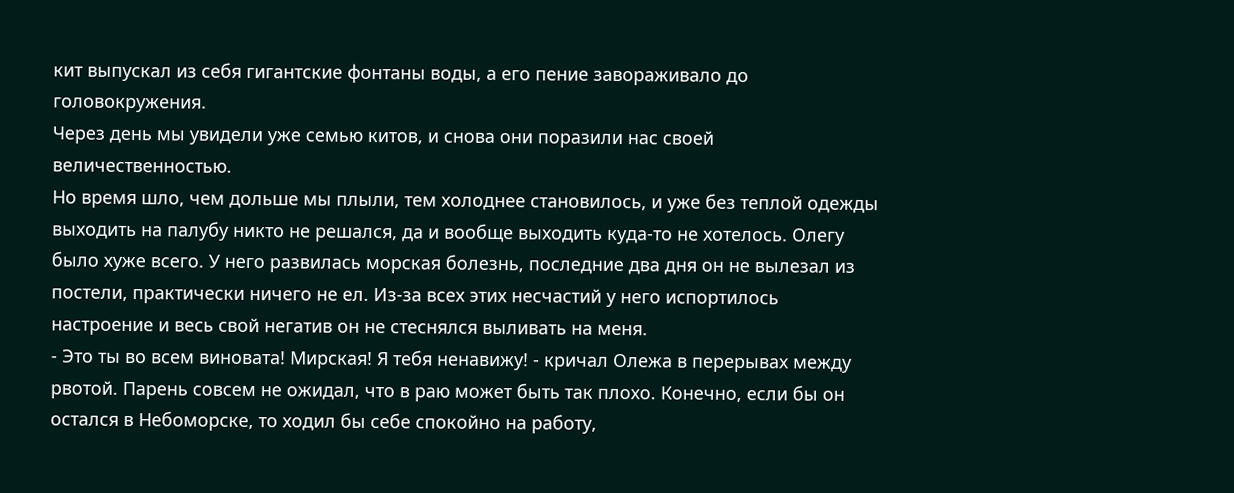кит выпускал из себя гигантские фонтаны воды, а его пение завораживало до головокружения.
Через день мы увидели уже семью китов, и снова они поразили нас своей величественностью.
Но время шло, чем дольше мы плыли, тем холоднее становилось, и уже без теплой одежды выходить на палубу никто не решался, да и вообще выходить куда-то не хотелось. Олегу было хуже всего. У него развилась морская болезнь, последние два дня он не вылезал из постели, практически ничего не ел. Из-за всех этих несчастий у него испортилось настроение и весь свой негатив он не стеснялся выливать на меня.
- Это ты во всем виновата! Мирская! Я тебя ненавижу! - кричал Олежа в перерывах между рвотой. Парень совсем не ожидал, что в раю может быть так плохо. Конечно, если бы он остался в Небоморске, то ходил бы себе спокойно на работу,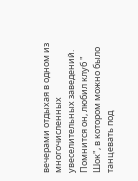вечерами отдыхая в одном из многочисленных увеселительных заведений. Помнится он, любил клуб " Шок", в котором можно было танцевать под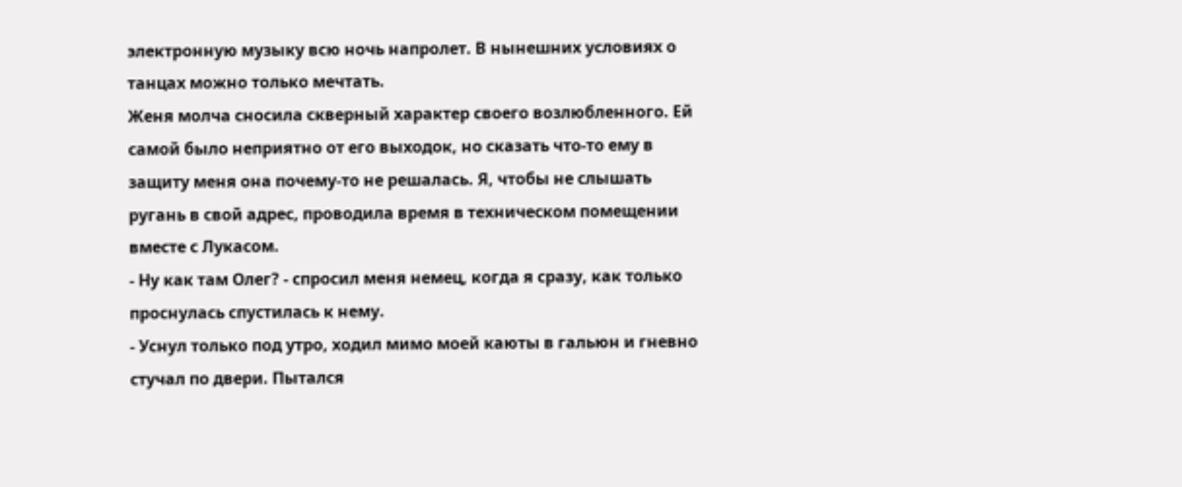электронную музыку всю ночь напролет. В нынешних условиях о танцах можно только мечтать.
Женя молча сносила скверный характер своего возлюбленного. Ей самой было неприятно от его выходок, но сказать что-то ему в защиту меня она почему-то не решалась. Я, чтобы не слышать ругань в свой адрес, проводила время в техническом помещении вместе с Лукасом.
- Ну как там Олег? - спросил меня немец, когда я сразу, как только проснулась спустилась к нему.
- Уснул только под утро, ходил мимо моей каюты в гальюн и гневно стучал по двери. Пытался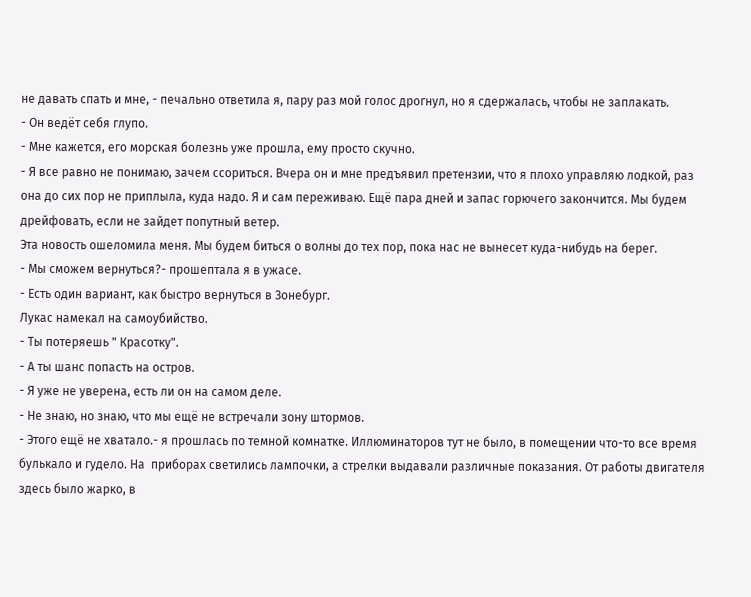не давать спать и мне, - печально ответила я, пару раз мой голос дрогнул, но я сдержалась, чтобы не заплакать.
- Он ведёт себя глупо.
- Мне кажется, его морская болезнь уже прошла, ему просто скучно.
- Я все равно не понимаю, зачем ссориться. Вчера он и мне предъявил претензии, что я плохо управляю лодкой, раз она до сих пор не приплыла, куда надо. Я и сам переживаю. Ещё пара дней и запас горючего закончится. Мы будем дрейфовать, если не зайдет попутный ветер.
Эта новость ошеломила меня. Мы будем биться о волны до тех пор, пока нас не вынесет куда-нибудь на берег.
- Мы сможем вернуться?- прошептала я в ужасе.
- Есть один вариант, как быстро вернуться в Зонебург.
Лукас намекал на самоубийство.
- Ты потеряешь " Красотку".
- А ты шанс попасть на остров.
- Я уже не уверена, есть ли он на самом деле.
- Не знаю, но знаю, что мы ещё не встречали зону штормов.
- Этого ещё не хватало.- я прошлась по темной комнатке. Иллюминаторов тут не было, в помещении что-то все время булькало и гудело. На  приборах светились лампочки, а стрелки выдавали различные показания. От работы двигателя здесь было жарко, в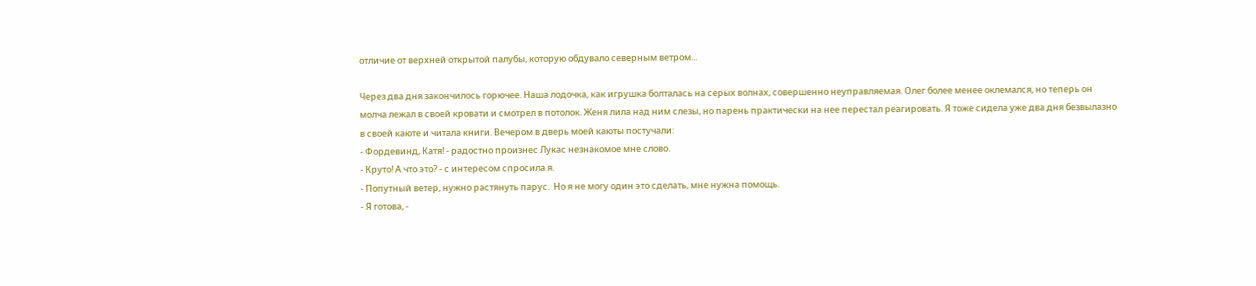отличие от верхней открытой палубы, которую обдувало северным ветром...

Через два дня закончилось горючее. Наша лодочка, как игрушка болталась на серых волнах, совершенно неуправляемая. Олег более менее оклемался, но теперь он молча лежал в своей кровати и смотрел в потолок. Женя лила над ним слезы, но парень практически на нее перестал реагировать. Я тоже сидела уже два дня безвылазно в своей каюте и читала книги. Вечером в дверь моей каюты постучали:
- Фордевинд, Катя! - радостно произнес Лукас незнакомое мне слово.
- Круто! А что это? - с интересом спросила я.
- Попутный ветер, нужно растянуть парус.  Но я не могу один это сделать, мне нужна помощь.
- Я готова, -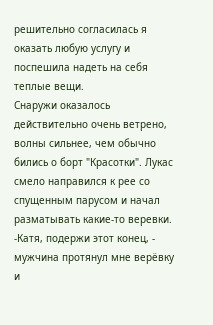решительно согласилась я оказать любую услугу и поспешила надеть на себя теплые вещи.
Снаружи оказалось действительно очень ветрено, волны сильнее, чем обычно бились о борт "Красотки". Лукас смело направился к рее со спущенным парусом и начал разматывать какие-то веревки.
-Катя, подержи этот конец, - мужчина протянул мне верёвку и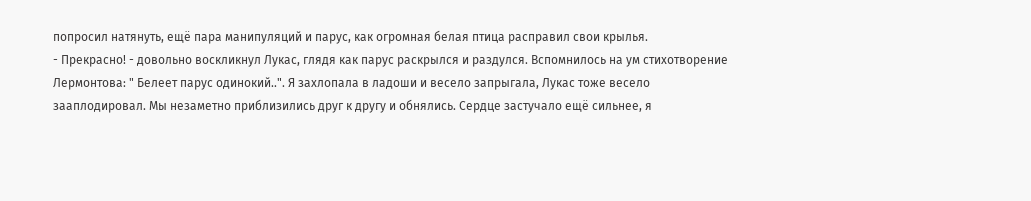попросил натянуть, ещё пара манипуляций и парус, как огромная белая птица расправил свои крылья.
- Прекрасно! - довольно воскликнул Лукас, глядя как парус раскрылся и раздулся. Вспомнилось на ум стихотворение Лермонтова: " Белеет парус одинокий..". Я захлопала в ладоши и весело запрыгала, Лукас тоже весело зааплодировал. Мы незаметно приблизились друг к другу и обнялись. Сердце застучало ещё сильнее, я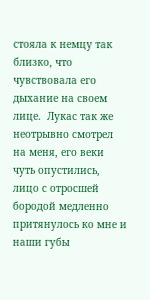стояла к немцу так близко, что чувствовала его дыхание на своем лице.  Лукас так же неотрывно смотрел на меня, его веки чуть опустились, лицо с отросшей бородой медленно притянулось ко мне и наши губы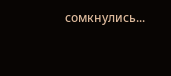сомкнулись...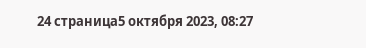24 страница5 октября 2023, 08:27